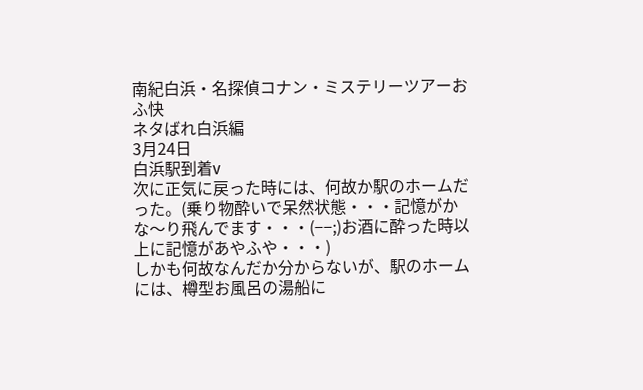南紀白浜・名探偵コナン・ミステリーツアーおふ快
ネタばれ白浜編
3月24日
白浜駅到着v
次に正気に戻った時には、何故か駅のホームだった。(乗り物酔いで呆然状態・・・記憶がかな〜り飛んでます・・・(−−;)お酒に酔った時以上に記憶があやふや・・・)
しかも何故なんだか分からないが、駅のホームには、樽型お風呂の湯船に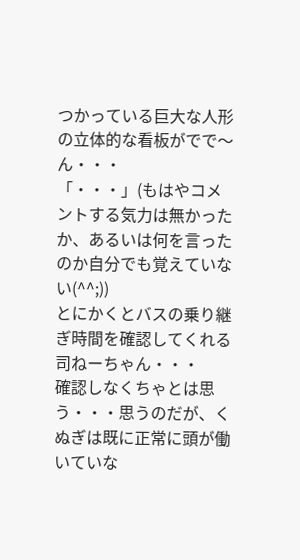つかっている巨大な人形の立体的な看板がでで〜ん・・・
「・・・」(もはやコメントする気力は無かったか、あるいは何を言ったのか自分でも覚えていない(^^;))
とにかくとバスの乗り継ぎ時間を確認してくれる司ねーちゃん・・・
確認しなくちゃとは思う・・・思うのだが、くぬぎは既に正常に頭が働いていな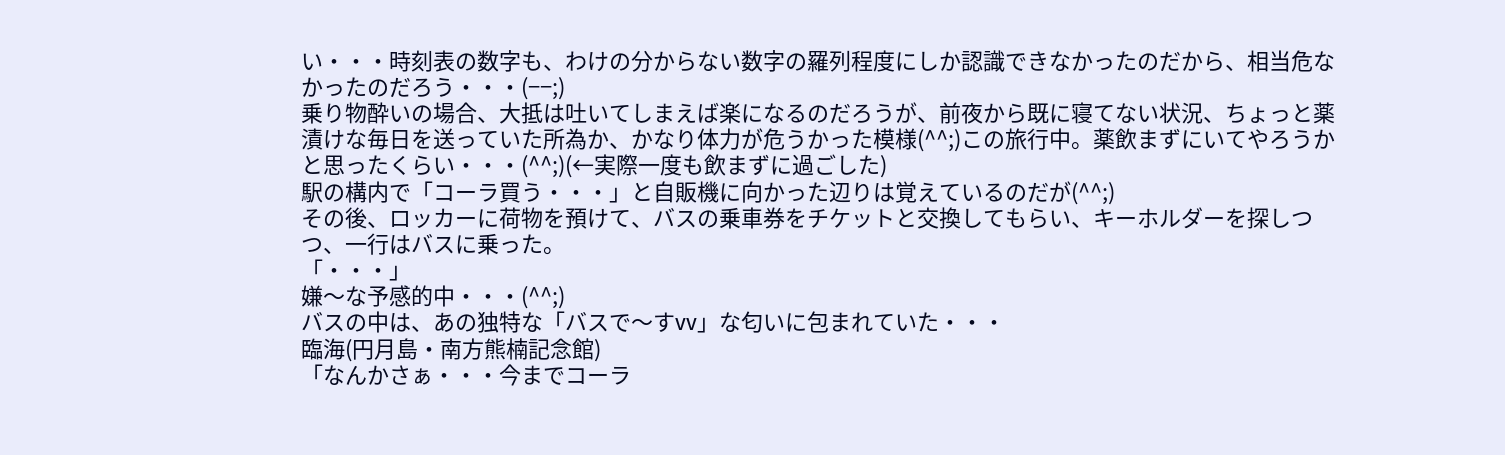い・・・時刻表の数字も、わけの分からない数字の羅列程度にしか認識できなかったのだから、相当危なかったのだろう・・・(−−;)
乗り物酔いの場合、大抵は吐いてしまえば楽になるのだろうが、前夜から既に寝てない状況、ちょっと薬漬けな毎日を送っていた所為か、かなり体力が危うかった模様(^^;)この旅行中。薬飲まずにいてやろうかと思ったくらい・・・(^^;)(←実際一度も飲まずに過ごした)
駅の構内で「コーラ買う・・・」と自販機に向かった辺りは覚えているのだが(^^;)
その後、ロッカーに荷物を預けて、バスの乗車券をチケットと交換してもらい、キーホルダーを探しつつ、一行はバスに乗った。
「・・・」
嫌〜な予感的中・・・(^^;)
バスの中は、あの独特な「バスで〜すvv」な匂いに包まれていた・・・
臨海(円月島・南方熊楠記念館)
「なんかさぁ・・・今までコーラ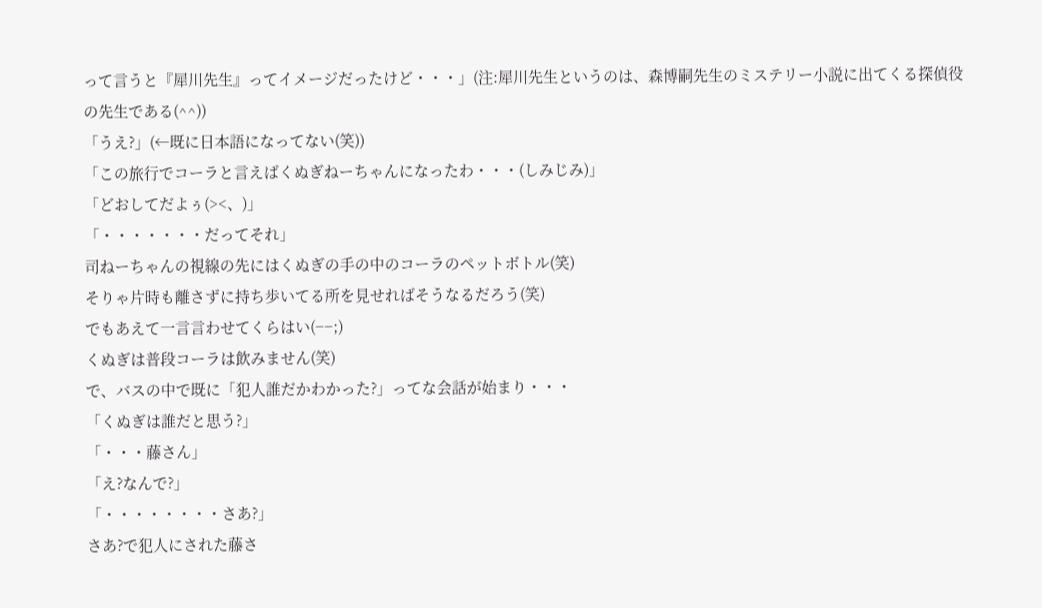って言うと『犀川先生』ってイメージだったけど・・・」(注:犀川先生というのは、森博嗣先生のミステリー小説に出てくる探偵役の先生である(^^))
「うえ?」(←既に日本語になってない(笑))
「この旅行でコーラと言えばくぬぎねーちゃんになったわ・・・(しみじみ)」
「どおしてだよぅ(><、)」
「・・・・・・・だってそれ」
司ねーちゃんの視線の先にはくぬぎの手の中のコーラのペットボトル(笑)
そりゃ片時も離さずに持ち歩いてる所を見せればそうなるだろう(笑)
でもあえて一言言わせてくらはい(−−;)
くぬぎは普段コーラは飲みません(笑)
で、バスの中で既に「犯人誰だかわかった?」ってな会話が始まり・・・
「くぬぎは誰だと思う?」
「・・・藤さん」
「え?なんで?」
「・・・・・・・・さあ?」
さあ?で犯人にされた藤さ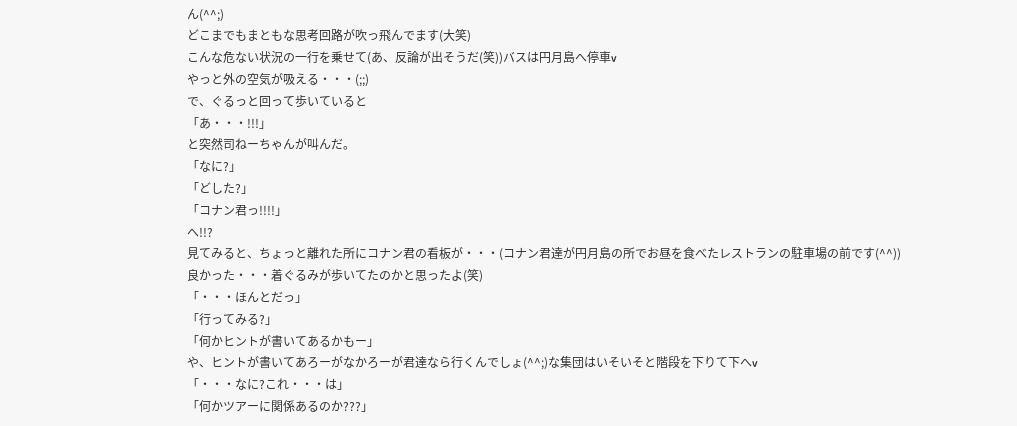ん(^^;)
どこまでもまともな思考回路が吹っ飛んでます(大笑)
こんな危ない状況の一行を乗せて(あ、反論が出そうだ(笑))バスは円月島へ停車v
やっと外の空気が吸える・・・(;;)
で、ぐるっと回って歩いていると
「あ・・・!!!」
と突然司ねーちゃんが叫んだ。
「なに?」
「どした?」
「コナン君っ!!!!」
へ!!?
見てみると、ちょっと離れた所にコナン君の看板が・・・(コナン君達が円月島の所でお昼を食べたレストランの駐車場の前です(^^))
良かった・・・着ぐるみが歩いてたのかと思ったよ(笑)
「・・・ほんとだっ」
「行ってみる?」
「何かヒントが書いてあるかもー」
や、ヒントが書いてあろーがなかろーが君達なら行くんでしょ(^^;)な集団はいそいそと階段を下りて下へv
「・・・なに?これ・・・は」
「何かツアーに関係あるのか???」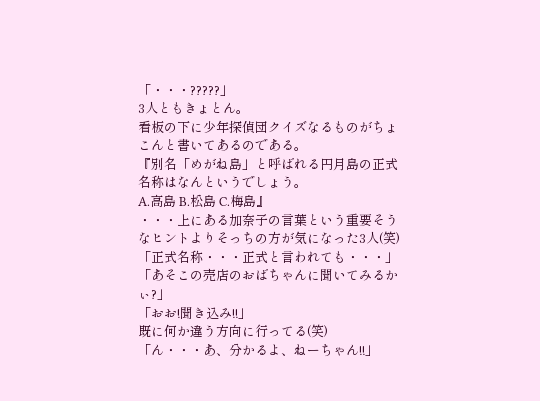「・・・?????」
3人ともきょとん。
看板の下に少年探偵団クイズなるものがちょこんと書いてあるのである。
『別名「めがね島」と呼ばれる円月島の正式名称はなんというでしょう。
A.高島 B.松島 C.梅島』
・・・上にある加奈子の言葉という重要そうなヒントよりそっちの方が気になった3人(笑)
「正式名称・・・正式と言われても・・・」
「あそこの売店のおばちゃんに聞いてみるかぃ?」
「おお!聞き込み!!」
既に何か違う方向に行ってる(笑)
「ん・・・あ、分かるよ、ねーちゃん!!」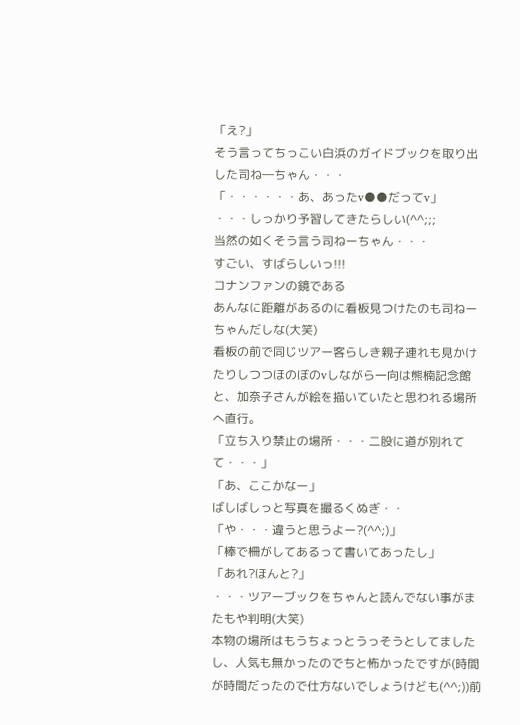「え?」
そう言ってちっこい白浜のガイドブックを取り出した司ね―ちゃん・・・
「・・・・・・あ、あったv●●だってv」
・・・しっかり予習してきたらしい(^^;;;
当然の如くそう言う司ねーちゃん・・・
すごい、すばらしいっ!!!
コナンファンの鏡である
あんなに距離があるのに看板見つけたのも司ねーちゃんだしな(大笑)
看板の前で同じツアー客らしき親子連れも見かけたりしつつほのぼのvしながら一向は熊楠記念館と、加奈子さんが絵を描いていたと思われる場所へ直行。
「立ち入り禁止の場所・・・二股に道が別れてて・・・」
「あ、ここかなー」
ばしばしっと写真を撮るくぬぎ・・
「や・・・違うと思うよー?(^^;)」
「棒で柵がしてあるって書いてあったし」
「あれ?ほんと?」
・・・ツアーブックをちゃんと読んでない事がまたもや判明(大笑)
本物の場所はもうちょっとうっそうとしてましたし、人気も無かったのでちと怖かったですが(時間が時間だったので仕方ないでしょうけども(^^;))前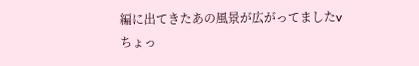編に出てきたあの風景が広がってましたv
ちょっ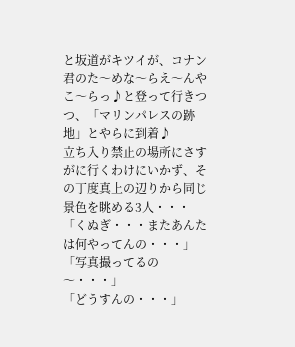と坂道がキツイが、コナン君のた〜めな〜らえ〜んやこ〜らっ♪と登って行きつつ、「マリンパレスの跡地」とやらに到着♪
立ち入り禁止の場所にさすがに行くわけにいかず、その丁度真上の辺りから同じ景色を眺める3人・・・
「くぬぎ・・・またあんたは何やってんの・・・」
「写真撮ってるの〜・・・」
「どうすんの・・・」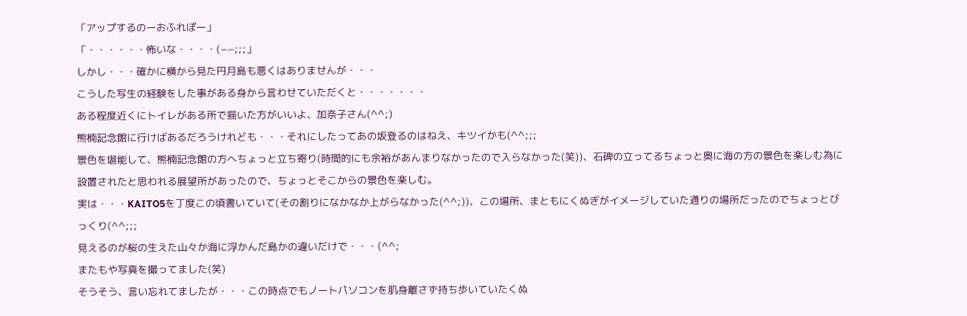「アップするのーおふれぽー」
「・・・・・・怖いな・・・・(−−;;;」
しかし・・・確かに横から見た円月島も悪くはありませんが・・・
こうした写生の経験をした事がある身から言わせていただくと・・・・・・・
ある程度近くにトイレがある所で描いた方がいいよ、加奈子さん(^^;)
熊楠記念館に行けばあるだろうけれども・・・それにしたってあの坂登るのはねえ、キツイかも(^^;;;
景色を堪能して、熊楠記念館の方へちょっと立ち寄り(時間的にも余裕があんまりなかったので入らなかった(笑))、石碑の立ってるちょっと奥に海の方の景色を楽しむ為に設置されたと思われる展望所があったので、ちょっとそこからの景色を楽しむ。
実は・・・KAITO5を丁度この頃書いていて(その割りになかなか上がらなかった(^^;))、この場所、まともにくぬぎがイメージしていた通りの場所だったのでちょっとびっくり(^^;;;
見えるのが桜の生えた山々か海に浮かんだ島かの違いだけで・・・(^^;
またもや写真を撮ってました(笑)
そうそう、言い忘れてましたが・・・この時点でもノートパソコンを肌身離さず持ち歩いていたくぬ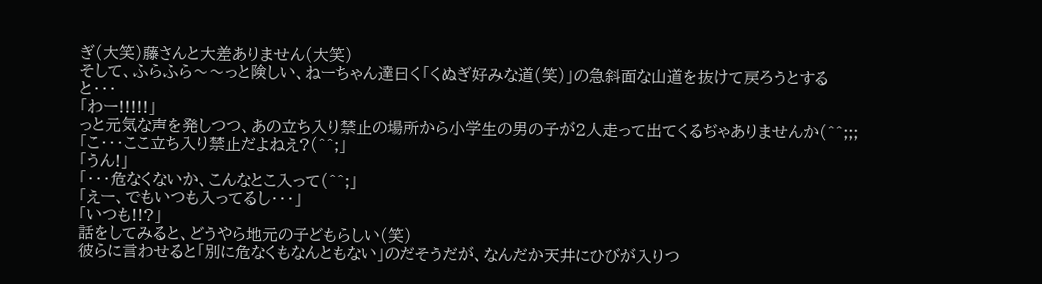ぎ(大笑)藤さんと大差ありません(大笑)
そして、ふらふら〜〜っと険しい、ねーちゃん達曰く「くぬぎ好みな道(笑)」の急斜面な山道を抜けて戻ろうとすると・・・
「わー!!!!!」
っと元気な声を発しつつ、あの立ち入り禁止の場所から小学生の男の子が2人走って出てくるぢゃありませんか(^^;;;
「こ・・・ここ立ち入り禁止だよねえ?(^^;」
「うん!」
「・・・危なくないか、こんなとこ入って(^^;」
「えー、でもいつも入ってるし・・・」
「いつも!!?」
話をしてみると、どうやら地元の子どもらしい(笑)
彼らに言わせると「別に危なくもなんともない」のだそうだが、なんだか天井にひびが入りつ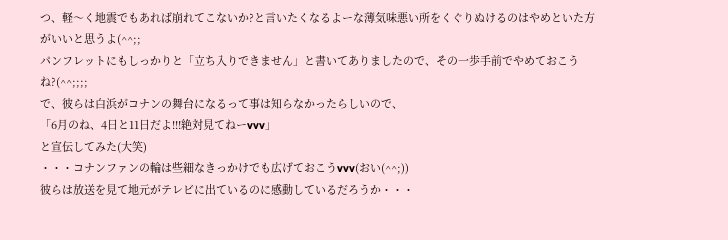つ、軽〜く地震でもあれば崩れてこないか?と言いたくなるよーな薄気味悪い所をくぐりぬけるのはやめといた方がいいと思うよ(^^;;
パンフレットにもしっかりと「立ち入りできません」と書いてありましたので、その一歩手前でやめておこうね?(^^;;;;
で、彼らは白浜がコナンの舞台になるって事は知らなかったらしいので、
「6月のね、4日と11日だよ!!!絶対見てねーvvv」
と宣伝してみた(大笑)
・・・コナンファンの輪は些細なきっかけでも広げておこうvvv(おい(^^;))
彼らは放送を見て地元がテレビに出ているのに感動しているだろうか・・・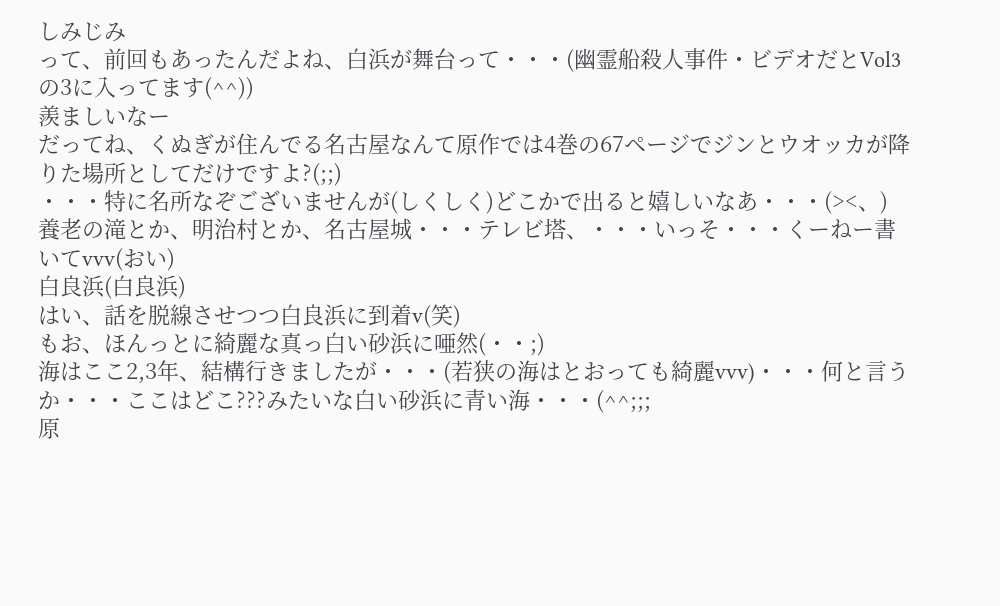しみじみ
って、前回もあったんだよね、白浜が舞台って・・・(幽霊船殺人事件・ビデオだとVol3の3に入ってます(^^))
羨ましいなー
だってね、くぬぎが住んでる名古屋なんて原作では4巻の67ページでジンとウオッカが降りた場所としてだけですよ?(;;)
・・・特に名所なぞございませんが(しくしく)どこかで出ると嬉しいなあ・・・(><、)
養老の滝とか、明治村とか、名古屋城・・・テレビ塔、・・・いっそ・・・くーねー書いてvvv(おい)
白良浜(白良浜)
はい、話を脱線させつつ白良浜に到着v(笑)
もお、ほんっとに綺麗な真っ白い砂浜に唖然(・・;)
海はここ2,3年、結構行きましたが・・・(若狭の海はとおっても綺麗vvv)・・・何と言うか・・・ここはどこ???みたいな白い砂浜に青い海・・・(^^;;;
原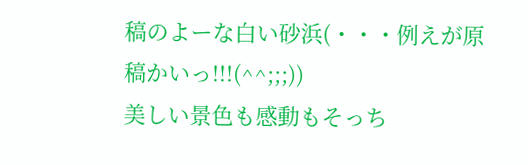稿のよーな白い砂浜(・・・例えが原稿かいっ!!!(^^;;;))
美しい景色も感動もそっち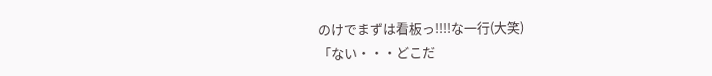のけでまずは看板っ!!!!な一行(大笑)
「ない・・・どこだ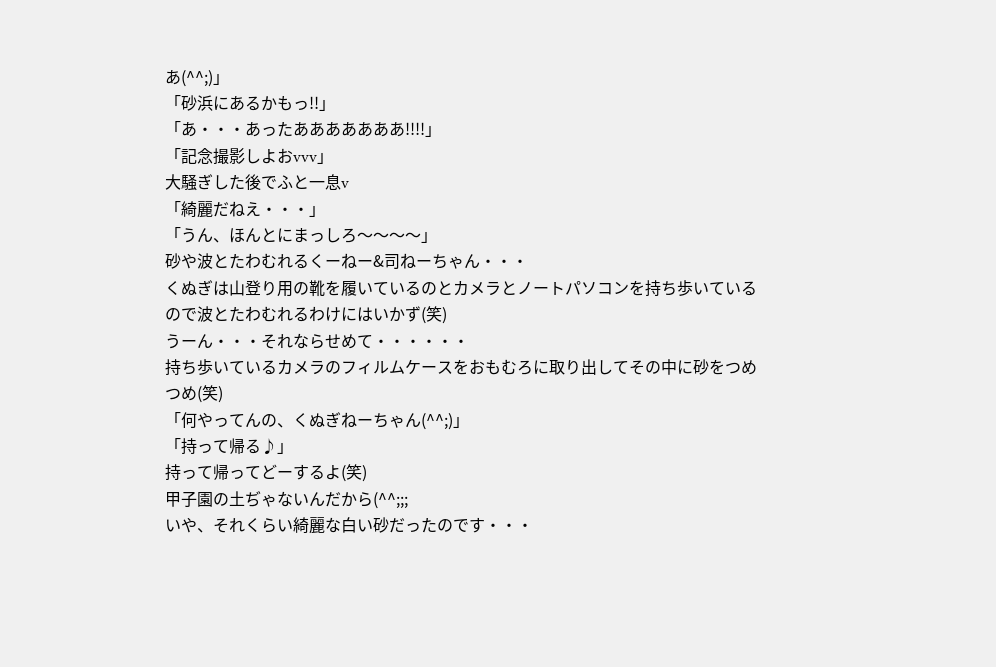あ(^^;)」
「砂浜にあるかもっ!!」
「あ・・・あったあああああああ!!!!」
「記念撮影しよおvvv」
大騒ぎした後でふと一息v
「綺麗だねえ・・・」
「うん、ほんとにまっしろ〜〜〜〜」
砂や波とたわむれるくーねー&司ねーちゃん・・・
くぬぎは山登り用の靴を履いているのとカメラとノートパソコンを持ち歩いているので波とたわむれるわけにはいかず(笑)
うーん・・・それならせめて・・・・・・
持ち歩いているカメラのフィルムケースをおもむろに取り出してその中に砂をつめつめ(笑)
「何やってんの、くぬぎねーちゃん(^^;)」
「持って帰る♪」
持って帰ってどーするよ(笑)
甲子園の土ぢゃないんだから(^^;;;
いや、それくらい綺麗な白い砂だったのです・・・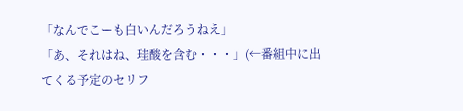「なんでこーも白いんだろうねえ」
「あ、それはね、珪酸を含む・・・」(←番組中に出てくる予定のセリフ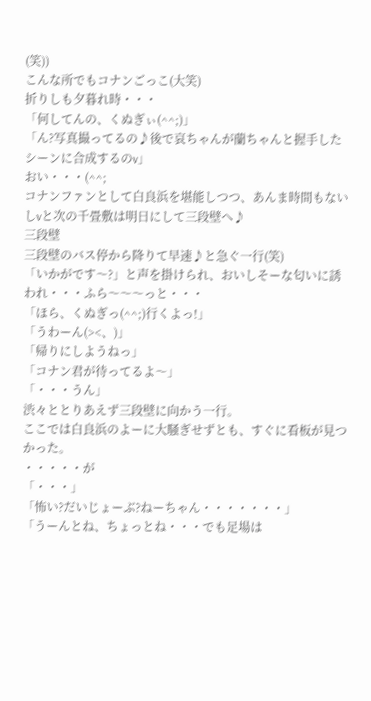(笑))
こんな所でもコナンごっこ(大笑)
折りしも夕暮れ時・・・
「何してんの、くぬぎぃ(^^;)」
「ん?写真撮ってるの♪後で哀ちゃんが蘭ちゃんと握手したシーンに合成するのv」
おい・・・(^^;
コナンファンとして白良浜を堪能しつつ、あんま時間もないしvと次の千畳敷は明日にして三段壁へ♪
三段壁
三段壁のバス停から降りて早速♪と急ぐ一行(笑)
「いかがです〜?」と声を掛けられ、おいしそーな匂いに誘われ・・・ふら〜〜〜っと・・・
「ほら、くぬぎっ(^^;)行くよっ!」
「うわーん(><、)」
「帰りにしようねっ」
「コナン君が待ってるよ〜」
「・・・うん」
渋々ととりあえず三段壁に向かう一行。
ここでは白良浜のよーに大騒ぎせずとも、すぐに看板が見つかった。
・・・・・が
「・・・」
「怖い?だいじょーぶ?ねーちゃん・・・・・・・」
「うーんとね、ちょっとね・・・でも足場は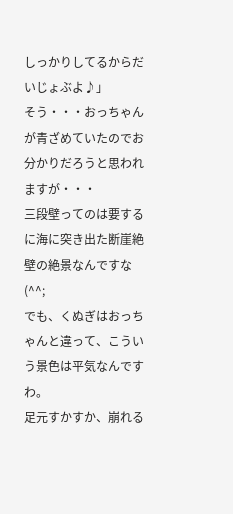しっかりしてるからだいじょぶよ♪」
そう・・・おっちゃんが青ざめていたのでお分かりだろうと思われますが・・・
三段壁ってのは要するに海に突き出た断崖絶壁の絶景なんですな(^^;
でも、くぬぎはおっちゃんと違って、こういう景色は平気なんですわ。
足元すかすか、崩れる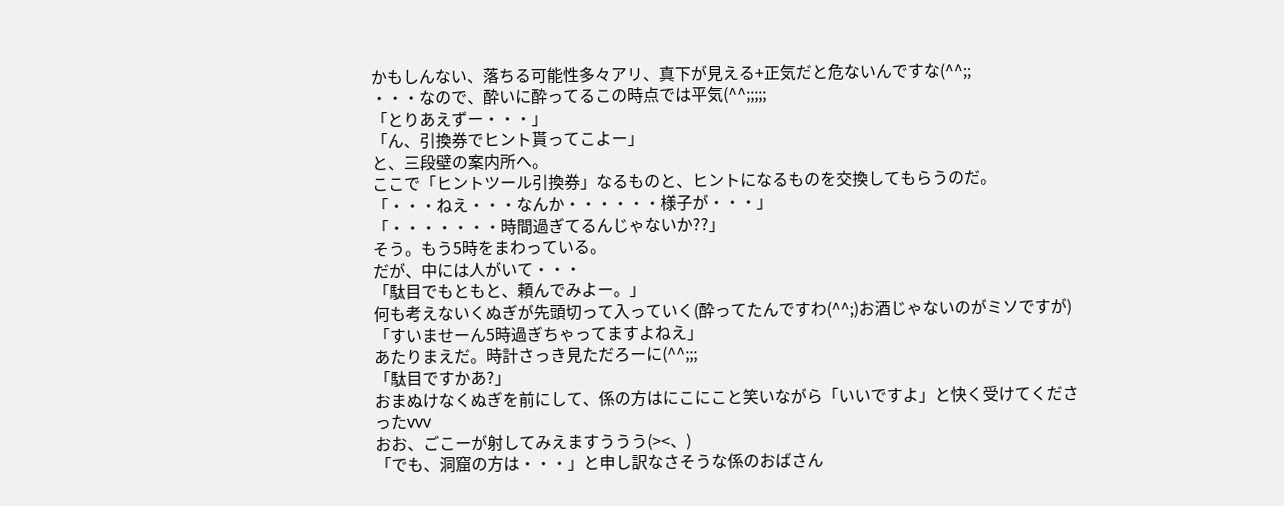かもしんない、落ちる可能性多々アリ、真下が見える+正気だと危ないんですな(^^;;
・・・なので、酔いに酔ってるこの時点では平気(^^;;;;;
「とりあえずー・・・」
「ん、引換券でヒント貰ってこよー」
と、三段壁の案内所へ。
ここで「ヒントツール引換券」なるものと、ヒントになるものを交換してもらうのだ。
「・・・ねえ・・・なんか・・・・・・様子が・・・」
「・・・・・・・時間過ぎてるんじゃないか??」
そう。もう5時をまわっている。
だが、中には人がいて・・・
「駄目でもともと、頼んでみよー。」
何も考えないくぬぎが先頭切って入っていく(酔ってたんですわ(^^;)お酒じゃないのがミソですが)
「すいませーん5時過ぎちゃってますよねえ」
あたりまえだ。時計さっき見ただろーに(^^;;;
「駄目ですかあ?」
おまぬけなくぬぎを前にして、係の方はにこにこと笑いながら「いいですよ」と快く受けてくださったvvv
おお、ごこーが射してみえますううう(><、)
「でも、洞窟の方は・・・」と申し訳なさそうな係のおばさん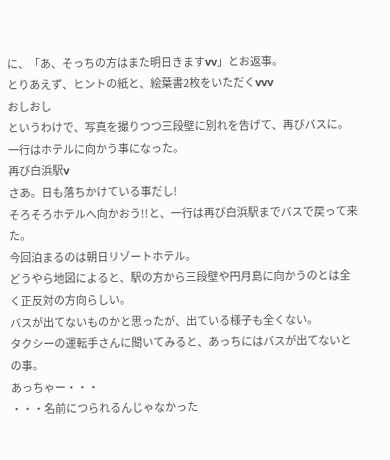に、「あ、そっちの方はまた明日きますvv」とお返事。
とりあえず、ヒントの紙と、絵葉書2枚をいただくvvv
おしおし
というわけで、写真を撮りつつ三段壁に別れを告げて、再びバスに。
一行はホテルに向かう事になった。
再び白浜駅v
さあ。日も落ちかけている事だし!
そろそろホテルへ向かおう!!と、一行は再び白浜駅までバスで戻って来た。
今回泊まるのは朝日リゾートホテル。
どうやら地図によると、駅の方から三段壁や円月島に向かうのとは全く正反対の方向らしい。
バスが出てないものかと思ったが、出ている様子も全くない。
タクシーの運転手さんに聞いてみると、あっちにはバスが出てないとの事。
あっちゃー・・・
・・・名前につられるんじゃなかった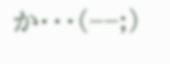か・・・(−−;)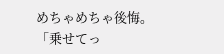めちゃめちゃ後悔。
「乗せてっ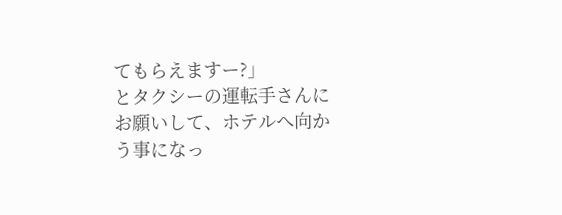てもらえますー?」
とタクシーの運転手さんにお願いして、ホテルへ向かう事になっ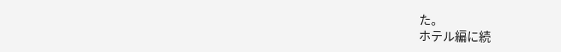た。
ホテル編に続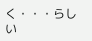く・・・らしい